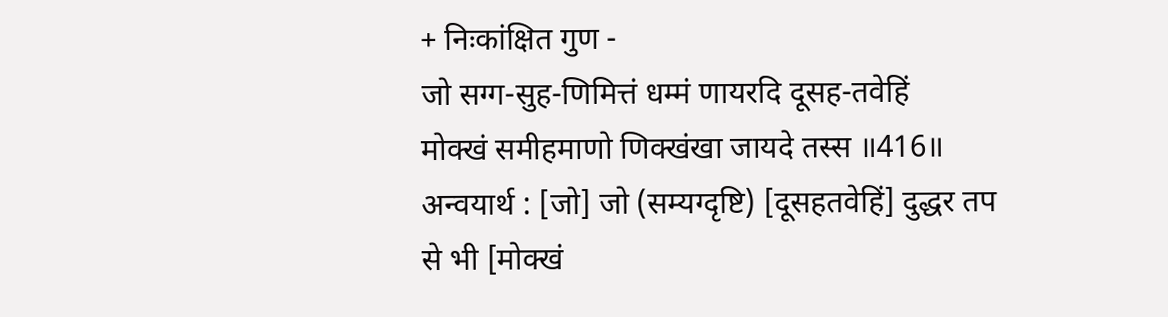+ निःकांक्षित गुण -
जो सग्ग-सुह-णिमित्तं धम्मं णायरदि दूसह-तवेहिं
मोक्खं समीहमाणो णिक्खंखा जायदे तस्स ॥416॥
अन्वयार्थ : [जो] जो (सम्यग्दृष्टि) [दूसहतवेहिं] दुद्धर तप से भी [मोक्खं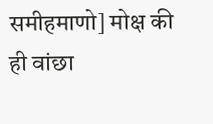समीहमाणो] मोक्ष की ही वांछा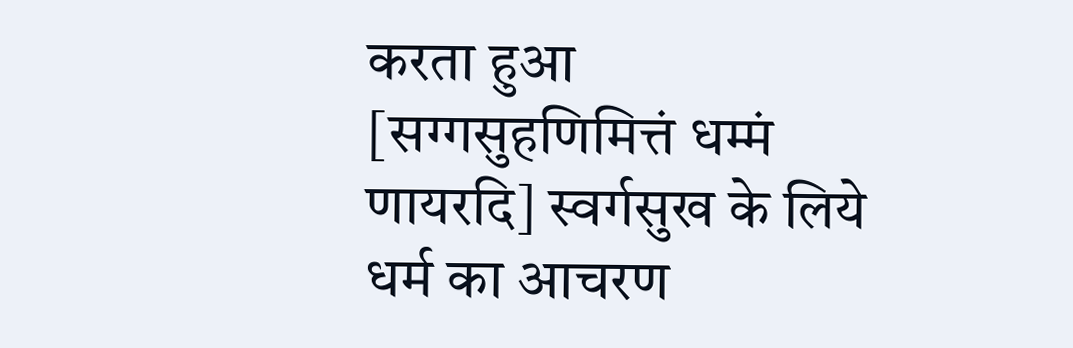करता हुआ [सग्गसुहणिमित्तं धम्मं णायरदि] स्वर्गसुख के लिये धर्म का आचरण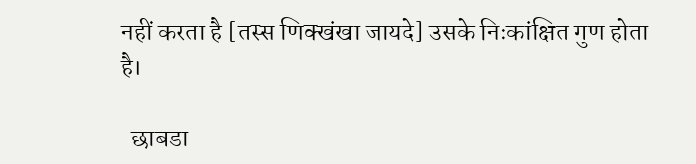नहीं करता है [तस्स णिक्खंखा जायदे] उसके निःकांक्षित गुण होता है।

  छाबडा